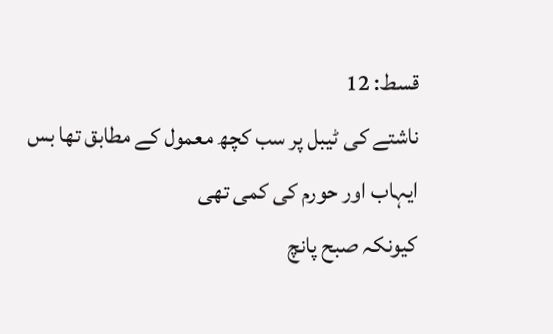قسط: 12
ناشتے کی ٹیبل پر سب کچھ معمول کے مطابق تھا بس ایہاب اور حورم کی کمی تھی
کیونکہ صبح پانچ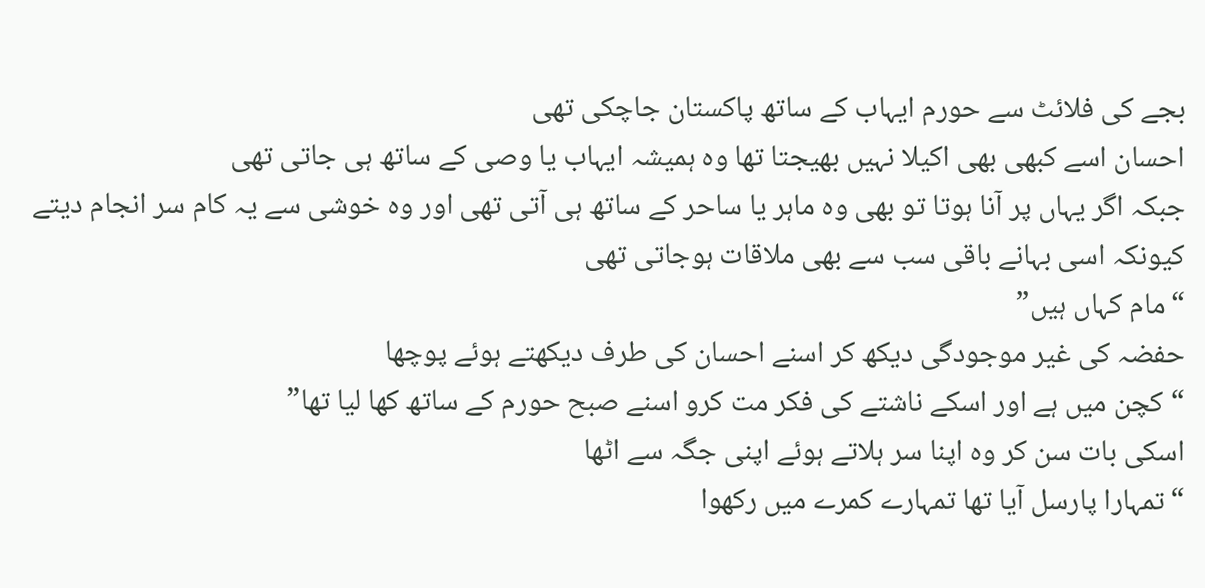بجے کی فلائٹ سے حورم ایہاب کے ساتھ پاکستان جاچکی تھی
احسان اسے کبھی بھی اکیلا نہیں بھیجتا تھا وہ ہمیشہ ایہاب یا وصی کے ساتھ ہی جاتی تھی
جبکہ اگر یہاں پر آنا ہوتا تو بھی وہ ماہر یا ساحر کے ساتھ ہی آتی تھی اور وہ خوشی سے یہ کام سر انجام دیتے
کیونکہ اسی بہانے باقی سب سے بھی ملاقات ہوجاتی تھی
“مام کہاں ہیں”
حفضہ کی غیر موجودگی دیکھ کر اسنے احسان کی طرف دیکھتے ہوئے پوچھا
“کچن میں ہے اور اسکے ناشتے کی فکر مت کرو اسنے صبح حورم کے ساتھ کھا لیا تھا”
اسکی بات سن کر وہ اپنا سر ہلاتے ہوئے اپنی جگہ سے اٹھا
“تمہارا پارسل آیا تھا تمہارے کمرے میں رکھوا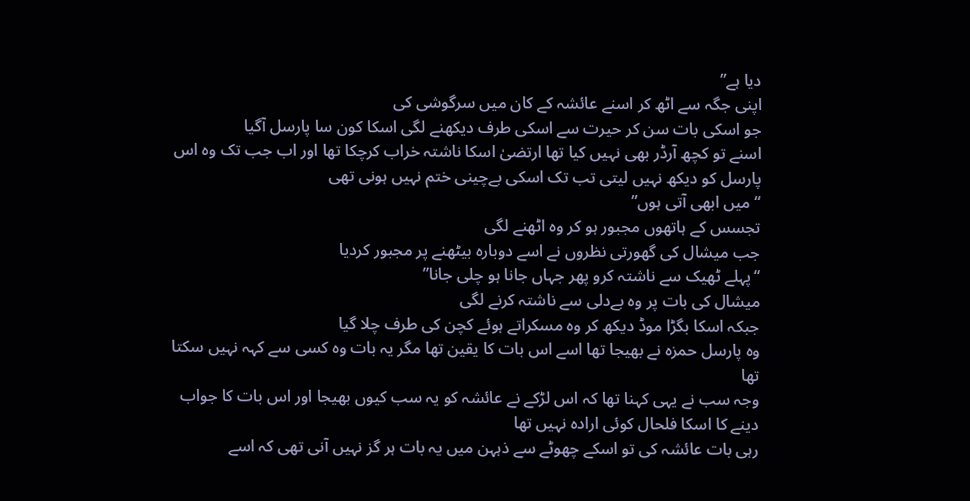دیا ہے”
اپنی جگہ سے اٹھ کر اسنے عائشہ کے کان میں سرگوشی کی
جو اسکی بات سن کر حیرت سے اسکی طرف دیکھنے لگی اسکا کون سا پارسل آگیا
اسنے تو کچھ آرڈر بھی نہیں کیا تھا ارتضیٰ اسکا ناشتہ خراب کرچکا تھا اور اب جب تک وہ اس پارسل کو دیکھ نہیں لیتی تب تک اسکی بےچینی ختم نہیں ہونی تھی
“میں ابھی آتی ہوں”
تجسس کے ہاتھوں مجبور ہو کر وہ اٹھنے لگی
جب میشال کی گھورتی نظروں نے اسے دوبارہ بیٹھنے پر مجبور کردیا
“پہلے ٹھیک سے ناشتہ کرو پھر جہاں جانا ہو چلی جانا”
میشال کی بات پر وہ بےدلی سے ناشتہ کرنے لگی
جبکہ اسکا بگڑا موڈ دیکھ کر وہ مسکراتے ہوئے کچن کی طرف چلا گیا
وہ پارسل حمزہ نے بھیجا تھا اسے اس بات کا یقین تھا مگر یہ بات وہ کسی سے کہہ نہیں سکتا تھا
وجہ سب نے یہی کہنا تھا کہ اس لڑکے نے عائشہ کو یہ سب کیوں بھیجا اور اس بات کا جواب دینے کا اسکا فلحال کوئی ارادہ نہیں تھا
رہی بات عائشہ کی تو اسکے چھوٹے سے ذہہن میں یہ بات ہر گز نہیں آنی تھی کہ اسے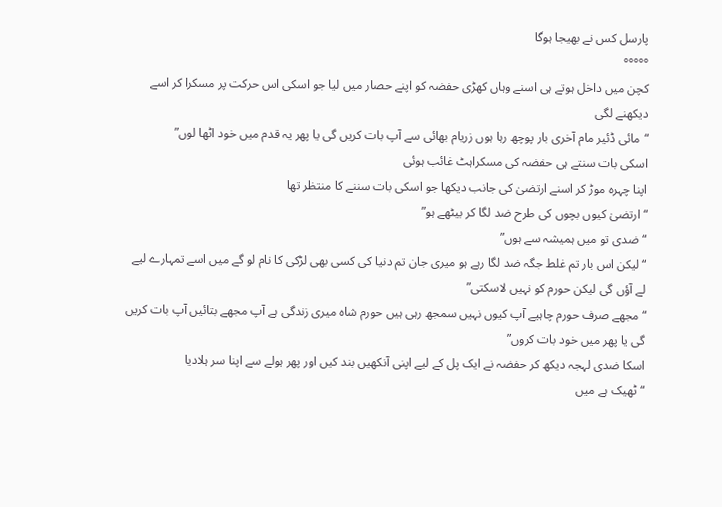پارسل کس نے بھیجا ہوگا
°°°°°
کچن میں داخل ہوتے ہی اسنے وہاں کھڑی حفضہ کو اپنے حصار میں لیا جو اسکی اس حرکت پر مسکرا کر اسے دیکھنے لگی
“مائی ڈئیر مام آخری بار پوچھ رہا ہوں زریام بھائی سے آپ بات کریں گی یا پھر یہ قدم میں خود اٹھا لوں”
اسکی بات سنتے ہی حفضہ کی مسکراہٹ غائب ہوئی
اپنا چہرہ موڑ کر اسنے ارتضیٰ کی جانب دیکھا جو اسکی بات سننے کا منتظر تھا
“ارتضیٰ کیوں بچوں کی طرح ضد لگا کر بیٹھے ہو”
“ضدی تو میں ہمیشہ سے ہوں”
“لیکن اس بار تم غلط جگہ ضد لگا رہے ہو میری جان تم دنیا کی کسی بھی لڑکی کا نام لو گے میں اسے تمہارے لیے لے آؤں گی لیکن حورم کو نہیں لاسکتی”
“مجھے صرف حورم چاہیے آپ کیوں نہیں سمجھ رہی ہیں حورم شاہ میری زندگی ہے آپ مجھے بتائیں آپ بات کریں گی یا پھر میں خود بات کروں”
اسکا ضدی لہجہ دیکھ کر حفضہ نے ایک پل کے لیے اپنی آنکھیں بند کیں اور پھر ہولے سے اپنا سر ہلادیا
“ٹھیک ہے میں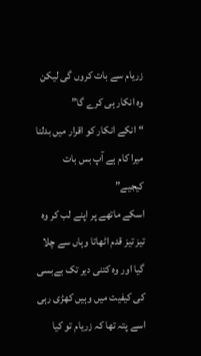زریام سے بات کروں گی لیکن وہ انکار ہی کرے گا”
“انکے انکار کو اقرار میں بدلنا میرا کام ہے آپ بس بات کیجیے”
اسکے ماتھے پر اپنے لب کر وہ تیز تیز قدم اٹھاتا وہاں سے چلا گیا اور وہ کتنی دیر تک بےبسی کی کیفیت میں وہیں کھڑی رہی
اسے پتہ تھا کہ زریام تو کیا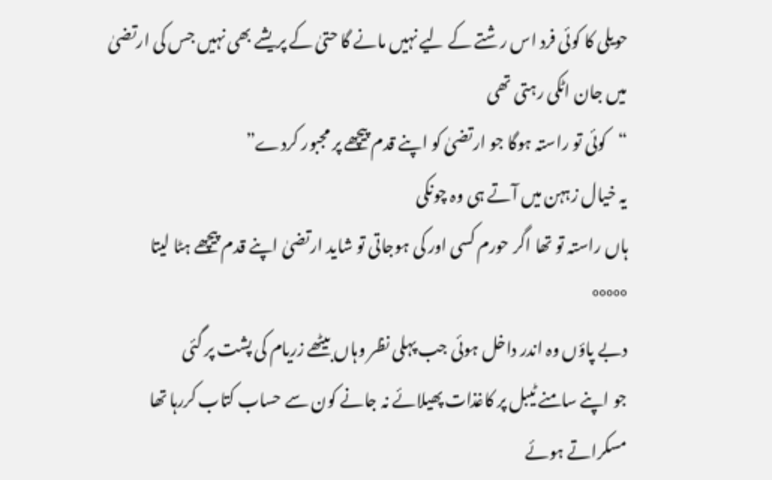حویلی کا کوئی فرد اس رشتے کے لیے نہیں مانے گا حتیٰ کے پریشے بھی نہیں جس کی ارتضیٰ میں جان اٹکی رہتی تھی
“کوئی تو راستہ ہوگا جو ارتضیٰ کو اپنے قدم پیچھے پر مجبور کردے”
یہ خیال زہہن میں آتے ہی وہ چونکی
ہاں راستہ تو تھا اگر حورم کسی اور کی ہوجاتی تو شاید ارتضیٰ اپنے قدم پیچھے ہٹا لیتا
°°°°°
دبے پاؤں وہ اندر داخل ہوئی جب پہلی نظر وہاں بیٹھے زریام کی پشت پر گئی
جو اپنے سامنے ٹیبل پر کاغذات پھیلائے نہ جانے کون سے حساب کتاب کررہا تھا
مسکراتے ہوئے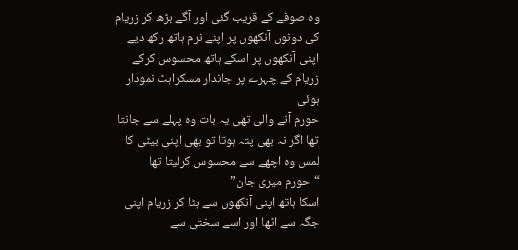وہ صوفے کے قریب گئی اور آگے بڑھ کر زریام کی دونوں آنکھوں پر اپنے نرم ہاتھ رکھ دیے
اپنی آنکھوں پر اسکے ہاتھ محسوس کرکے زریام کے چہرے پر جاندار مسکراہٹ نمودار ہوئی
حورم آنے والی تھی یہ بات وہ پہلے سے جانتا تھا اگر نہ بھی پتہ ہوتا تو بھی اپنی بیٹی کا لمس وہ اچھے سے محسوس کرلیتا تھا
“حورم میری جان”
اسکا ہاتھ اپنی آنکھوں سے ہٹا کر زریام اپنی جگہ سے اٹھا اور اسے سختی سے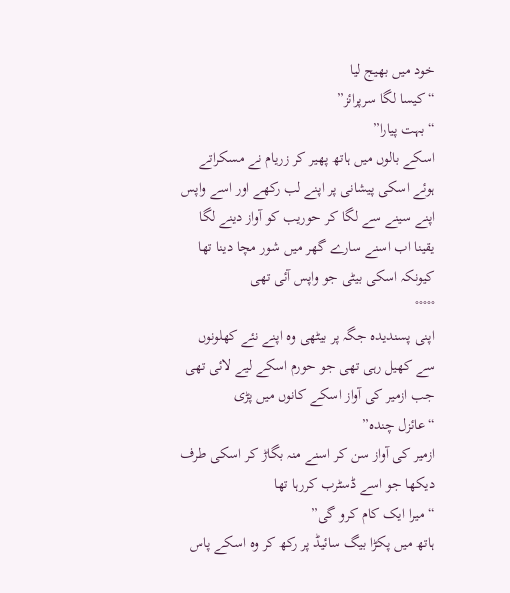خود میں بھیج لیا
“کیسا لگا سرپرائز”
“بہت پیارا”
اسکے بالوں میں ہاتھ پھیر کر زریام نے مسکراتے ہوئے اسکی پیشانی پر اپنے لب رکھے اور اسے واپس اپنے سینے سے لگا کر حوریب کو آواز دینے لگا
یقینا اب اسنے سارے گھر میں شور مچا دینا تھا کیونکہ اسکی بیٹی جو واپس آئی تھی
°°°°°
اپنی پسندیدہ جگہ پر بیٹھی وہ اپنے نئے کھلونوں سے کھیل رہی تھی جو حورم اسکے لیے لائی تھی جب ازمیر کی آواز اسکے کانوں میں پڑی
“عائزل چندہ”
ازمیر کی آواز سن کر اسنے منہ بگاڑ کر اسکی طرف دیکھا جو اسے ڈسٹرب کررہا تھا
“میرا ایک کام کرو گی”
ہاتھ میں پکڑا بیگ سائیڈ پر رکھ کر وہ اسکے پاس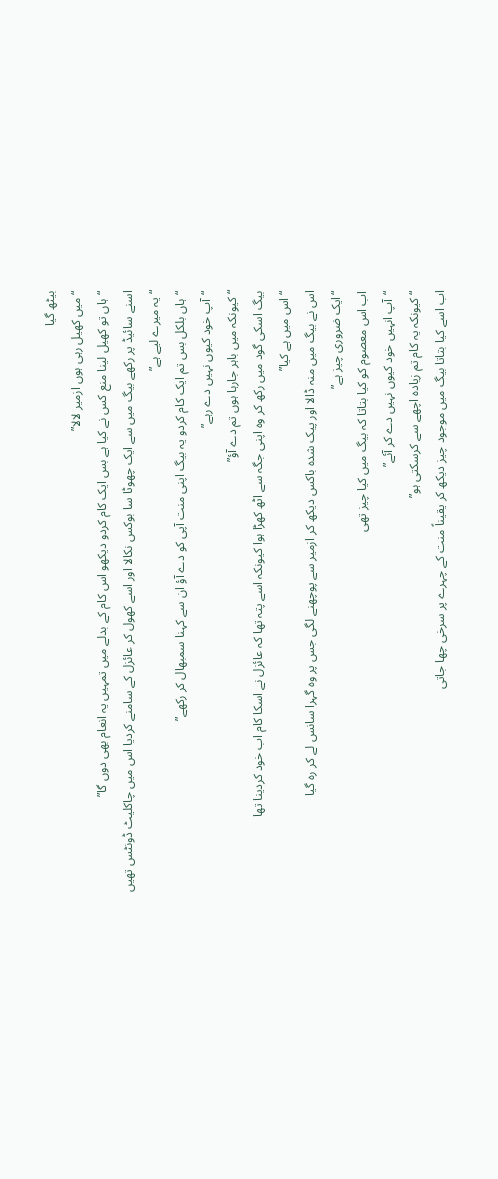بیٹھ گیا
“میں کھیل رہی ہوں ازمیر لالا”
“ہاں تو کھیل لینا منع کس نے کیا ہے بس ایک کام کردو دیکھو اس کام کے بدلے میں تمہیں یہ انعام بھی دوں گا”
اسنے سائیڈ پر رکھے بیگ میں سے ایک چھوٹا سا بوکس نکالا اور اسے کھول کر عائزل کے سامنے کردیا اس میں چاکلیٹ ڈونٹس تھیں
“یہ میرے لیے ہے”
“ہاں بلکل بس تم ایک کام کردو یہ بیگ اپنی منت آپی کو دے آؤ ان سے کہنا سمبھال کر رکھے”
“آپ خود کیوں نہیں دے رہے”
“کیونکہ میں باہر جارہا ہوں تم دے آؤ”
بیگ اسکی گود میں رکھ کر وہ اپنی جگہ سے اٹھ کھڑا ہوا کیونکہ اسے پتہ تھا کہ عائزل نے اسکا کام اب خود کردینا تھا
“اس میں ہے کیا”
اس نے بیگ میں منہ ڈالا اور پیک شدہ باکس دیکھ کر ازمیر سے پوچھنے لگی جس پر وہ گہرا سانس لے کر رہ گیا
“ایک ضروری چیز ہے”
اب اس معصوم کو کیا بتاتا کہ بیگ میں کیا چیز تھی
“آپ انہیں خود کیوں نہیں دے کر آئے”
“کیونکہ یہ کام تم زیادہ اچھے سے کرسکتی ہو”
اب اسے کیا بتاتا بیگ میں موجود چیز دیکھ کر یقیناً منت کے چہرے پر سرخی چھا جاتی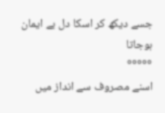جسے دیکھ کر اسکا دل بے ایمان ہوجاتا
°°°°°
اسنے مصروف سے انداز میں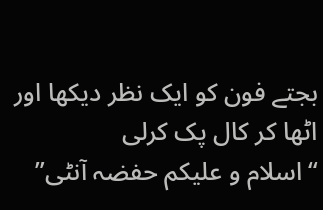بجتے فون کو ایک نظر دیکھا اور اٹھا کر کال پک کرلی
“اسلام و علیکم حفضہ آنٹی”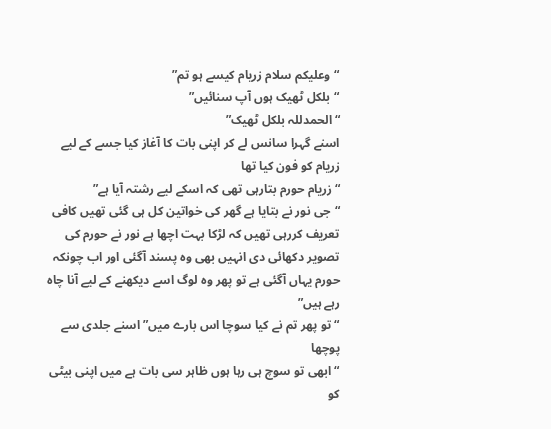“وعلیکم سلام زریام کیسے ہو تم”
“بلکل ٹھیک ہوں آپ سنائیں”
“الحمدللہ بلکل ٹھیک”
اسنے گہرا سانس لے کر اپنی بات کا آغاز کیا جسے کے لیے زریام کو فون کیا تھا
“زریام حورم بتارہی تھی کہ اسکے لیے رشتہ آیا ہے”
“جی نور نے بتایا ہے گھر کی خواتین کل ہی گئی تھیں کافی تعریف کررہی تھیں کہ لڑکا بہت اچھا ہے نور نے حورم کی تصویر دکھائی دی انہیں بھی وہ پسند آگئی اور اب چونکہ حورم یہاں آگئی ہے تو پھر وہ لوگ اسے دیکھنے کے لیے آنا چاہ رہے ہیں”
“تو پھر تم نے کیا سوچا اس بارے میں” اسنے جلدی سے پوچھا
“ابھی تو سوچ ہی رہا ہوں ظاہر سی بات ہے میں اپنی بیٹی کو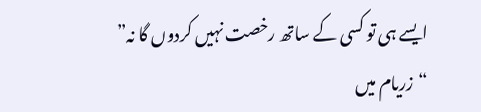ایسے ہی تو کسی کے ساتھ رخصت نہیں کردوں گا نہ”
“زریام میں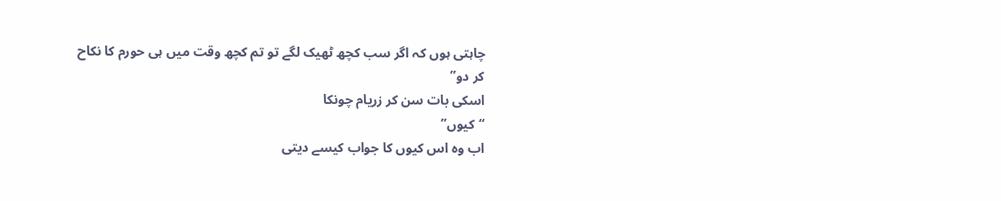چاہتی ہوں کہ اگر سب کچھ ٹھیک لگے تو تم کچھ وقت میں ہی حورم کا نکاح کر دو”
اسکی بات سن کر زریام چونکا
“کیوں”
اب وہ اس کیوں کا جواب کیسے دیتی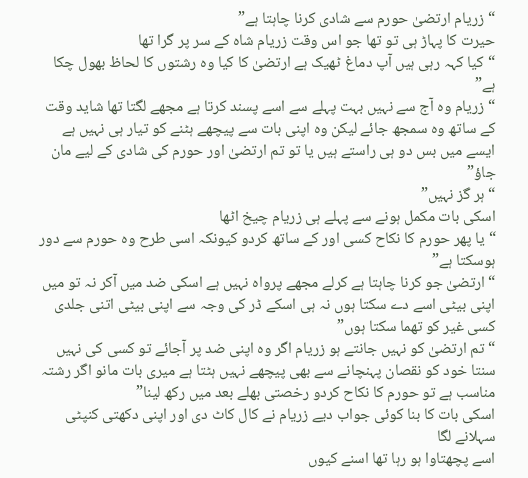“زریام ارتضیٰ حورم سے شادی کرنا چاہتا ہے”
حیرت کا پہاڑ ہی تو تھا جو اس وقت زریام شاہ کے سر پر گرا تھا
“کیا کہہ رہی ہیں آپ دماغ ٹھیک ہے ارتضیٰ کا کیا وہ رشتوں کا لحاظ بھول چکا ہے”
“زریام وہ آج سے نہیں بہت پہلے سے اسے پسند کرتا ہے مجھے لگتا تھا شاید وقت کے ساتھ وہ سمجھ جائے لیکن وہ اپنی بات سے پیچھے ہٹنے کو تیار ہی نہیں ہے ایسے میں بس دو ہی راستے ہیں یا تو تم ارتضیٰ اور حورم کی شادی کے لیے مان جاؤ”
“ہر گز نہیں”
اسکی بات مکمل ہونے سے پہلے ہی زریام چیخ اٹھا
“یا پھر حورم کا نکاح کسی اور کے ساتھ کردو کیونکہ اسی طرح وہ حورم سے دور ہوسکتا ہے”
“ارتضیٰ جو کرنا چاہتا ہے کرلے مجھے پرواہ نہیں ہے اسکی ضد میں آکر نہ تو میں اپنی بیٹی اسے دے سکتا ہوں نہ ہی اسکے ڈر کی وجہ سے اپنی بیٹی اتنی جلدی کسی غیر کو تھما سکتا ہوں”
“تم ارتضیٰ کو نہیں جانتے ہو زریام اگر وہ اپنی ضد پر آجائے تو کسی کی نہیں سنتا خود کو نقصان پہنچانے سے بھی پیچھے نہیں ہٹتا ہے میری بات مانو اگر رشتہ مناسب ہے تو حورم کا نکاح کردو رخصتی بھلے بعد میں رکھ لینا”
اسکی بات کا بنا کوئی جواب دیے زریام نے کال کاٹ دی اور اپنی دکھتی کنپٹی سہلانے لگا
اسے پچھتاوا ہو رہا تھا اسنے کیوں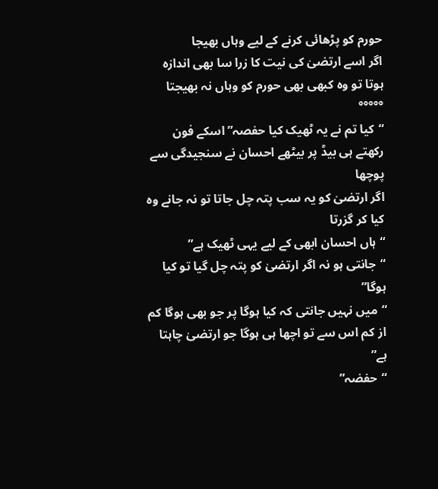حورم کو پڑھائی کرنے کے لیے وہاں بھیجا
اگر اسے ارتضیٰ کی نیت کا زرا سا بھی اندازہ ہوتا تو وہ کبھی بھی حورم کو وہاں نہ بھیجتا
°°°°°
“کیا تم نے یہ ٹھیک کیا حفصہ”اسکے فون رکھتے ہی بیڈ پر بیٹھے احسان نے سنجیدگی سے پوچھا
اگر ارتضیٰ کو یہ سب پتہ چل جاتا تو نہ جانے وہ کیا کر گزرتا
“ہاں احسان ابھی کے لیے یہی ٹھیک ہے”
“جانتی ہو نہ اگر ارتضیٰ کو پتہ چل گیا تو کیا ہوگا”
“میں نہیں جانتی کہ کیا ہوگا پر جو بھی ہوگا کم از کم اس سے تو اچھا ہی ہوگا جو ارتضیٰ چاہتا ہے”
“حفضہ”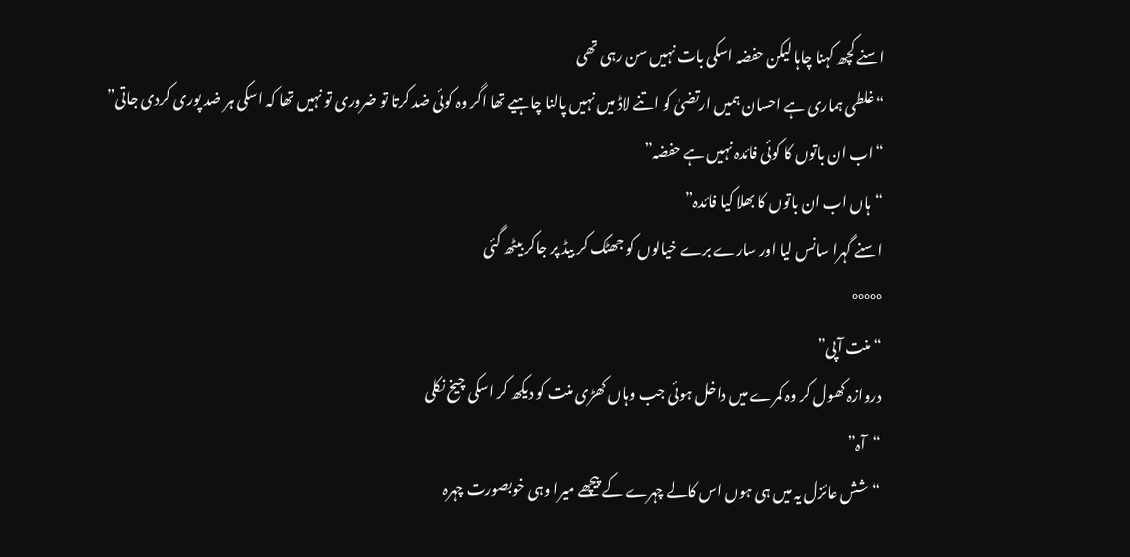اسنے کچھ کہنا چاہا لیکن حفضہ اسکی بات نہیں سن رہی تھی
“غلطی ہماری ہے احسان ہمیں ارتضیٰ کو اتنے لاڈ میں نہیں پالنا چاہیے تھا اگر وہ کوئی ضد کرتا تو ضروری تو نہیں تھا کہ اسکی ہر ضد پوری کردی جاتی”
“اب ان باتوں کا کوئی فائدہ نہیں ہے حفضہ”
“ہاں اب ان باتوں کا بھلا کیا فائدہ”
اسنے گہرا سانس لیا اور سارے برے خیالوں کو جھٹک کر بیڈ پر جاکر بیٹھ گئی
°°°°°
“منت آپی”
دروازہ کھول کر وہ کمرے میں داخل ہوئی جب وہاں کھڑی منت کو دیکھ کر اسکی چیخ نکلی
“آہ”
“شش عائزل یہ میں ہی ہوں اس کالے چہرے کے پیچھے میرا وہی خوبصورت چہرہ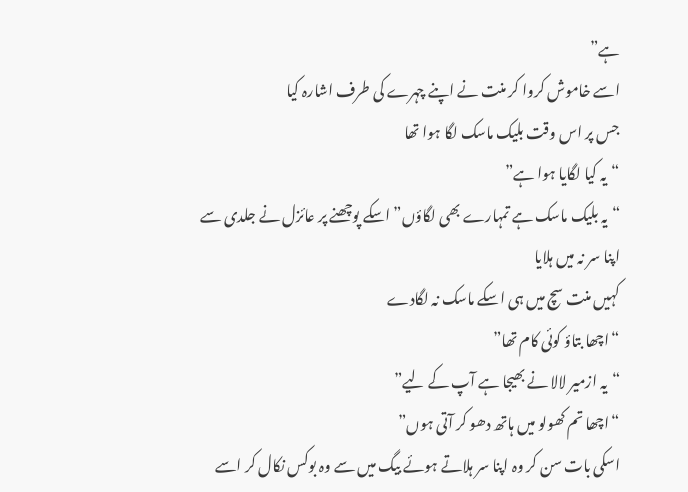ہے”
اسے خاموش کروا کر منت نے اپنے چہرے کی طرف اشارہ کیا
جس پر اس وقت بلیک ماسک لگا ہوا تھا
“یہ کیا لگایا ہوا ہے”
“یہ بلیک ماسک ہے تمہارے بھی لگاؤں” اسکے پوچھنے پر عائزل نے جلدی سے اپنا سر نہ میں ہلایا
کہیں منت سچ میں ہی اسکے ماسک نہ لگادے
“اچھا بتاؤ کوئی کام تھا”
“یہ ازمیر لالا نے بھیجا ہے آپ کے لیے”
“اچھا تم کھولو میں ہاتھ دھو کر آتی ہوں”
اسکی بات سن کر وہ اپنا سر ہلاتے ہوئے بیگ میں سے وہ بوکس نکال کر اسے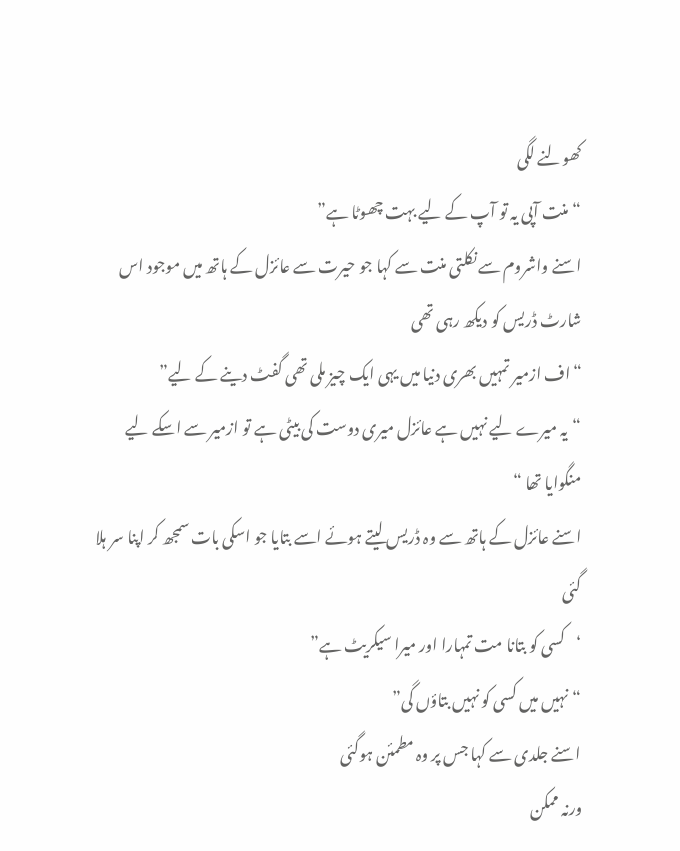کھولنے لگی
“منت آپی یہ تو آپ کے لیے بہت چھوٹا ہے”
اسنے واشروم سے نکلتی منت سے کہا جو حیرت سے عائزل کے ہاتھ میں موجود اس شارٹ ڈریس کو دیکھ رہی تھی
“اف ازمیر تمہیں بھری دنیا میں یہی ایک چیز ملی تھی گفٹ دینے کے لیے”
“یہ میرے لیے نہیں ہے عائزل میری دوست کی بیٹی ہے تو ازمیر سے اسکے لیے منگوایا تھا “
اسنے عائزل کے ہاتھ سے وہ ڈریس لیتے ہوئے اسے بتایا جو اسکی بات سمجھ کر اپنا سر ہلا گئی
‘کسی کو بتانا مت تمہارا اور میرا سیکریٹ ہے”
“نہیں میں کسی کو نہیں بتاؤں گی”
اسنے جلدی سے کہا جس پر وہ مطمئن ہوگئی
ورنہ ممکن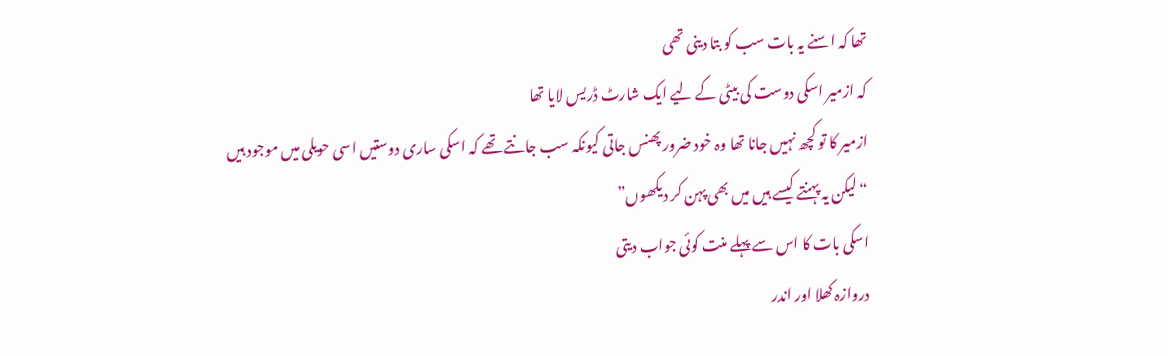تھا کہ اسنے یہ بات سب کو بتا دینی تھی
کہ ازمیر اسکی دوست کی بیٹی کے لیے ایک شارٹ ڈریس لایا تھا
ازمیر کا تو کچھ نہیں جانا تھا وہ خود ضرور پھنس جاتی کیونکہ سب جانتے تھے کہ اسکی ساری دوستیں اسی حویلی میں موجود ہیں
“لیکن یہ پہنتے کیسے ہیں میں بھی پہن کر دیکھوں”
اسکی بات کا اس سے پہلے منت کوئی جواب دیتی
دروازہ کھلا اور اندر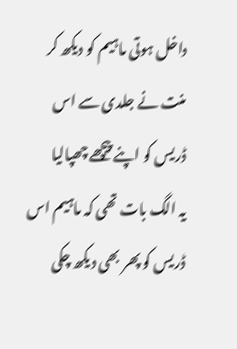داخل ہوتی ماہیم کو دیکھ کر منت نے جلدی سے اس ڈریس کو اپنے پیچھے چھپالیا
یہ الگ بات تھی کہ ماہیم اس ڈریس کو پھر بھی دیکھ چکی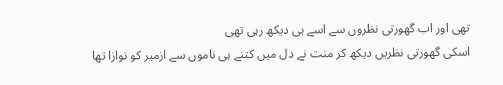تھی اور اب گھورتی نظروں سے اسے ہی دیکھ رہی تھی
اسکی گھورتی نظریں دیکھ کر منت نے دل میں کتنے ہی ناموں سے ازمیر کو نوازا تھا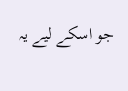جو اسکے لیے یہ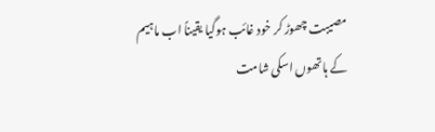مصیبت چھوڑ کر خود غائب ہوگیا یقیناً اب ماہیم کے ہاتھوں اسکی شامت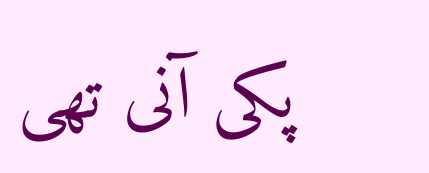پکی آنی تھی